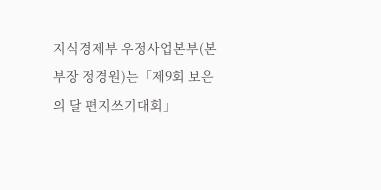지식경제부 우정사업본부(본부장 정경원)는「제9회 보은의 달 편지쓰기대회」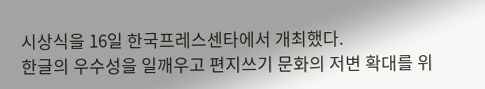시상식을 16일 한국프레스센타에서 개최했다.
한글의 우수성을 일깨우고 편지쓰기 문화의 저변 확대를 위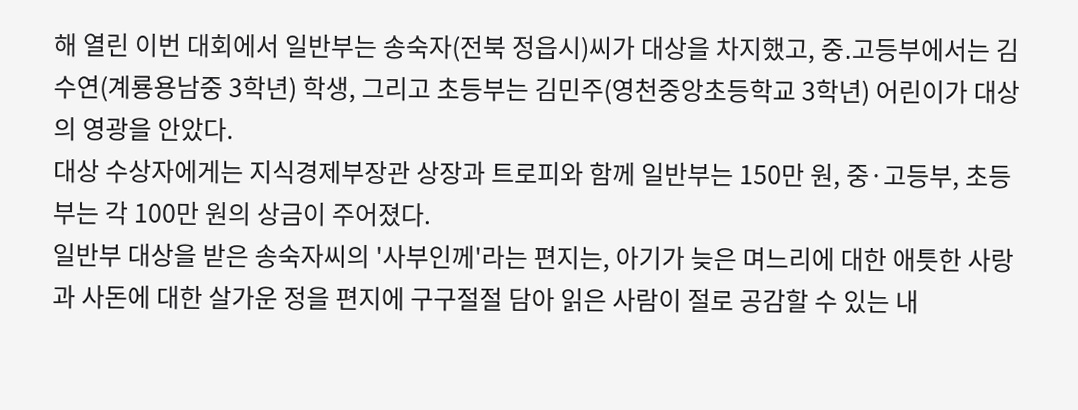해 열린 이번 대회에서 일반부는 송숙자(전북 정읍시)씨가 대상을 차지했고, 중․고등부에서는 김수연(계룡용남중 3학년) 학생, 그리고 초등부는 김민주(영천중앙초등학교 3학년) 어린이가 대상의 영광을 안았다.
대상 수상자에게는 지식경제부장관 상장과 트로피와 함께 일반부는 150만 원, 중·고등부, 초등부는 각 100만 원의 상금이 주어졌다.
일반부 대상을 받은 송숙자씨의 '사부인께'라는 편지는, 아기가 늦은 며느리에 대한 애틋한 사랑과 사돈에 대한 살가운 정을 편지에 구구절절 담아 읽은 사람이 절로 공감할 수 있는 내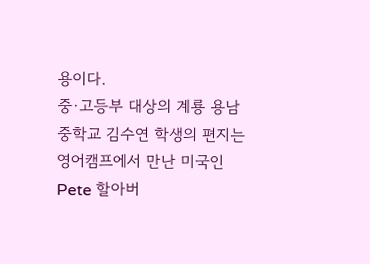용이다.
중·고등부 대상의 계룡 용남중학교 김수연 학생의 편지는 영어캠프에서 만난 미국인 Pete 할아버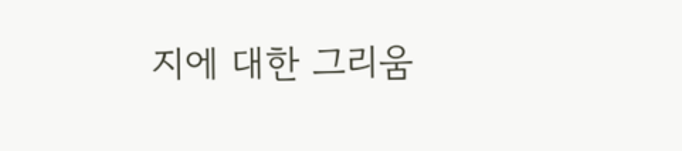지에 대한 그리움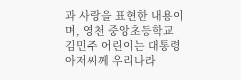과 사랑을 표현한 내용이며, 영천 중앙초등학교 김민주 어린이는 대통령 아저씨께 우리나라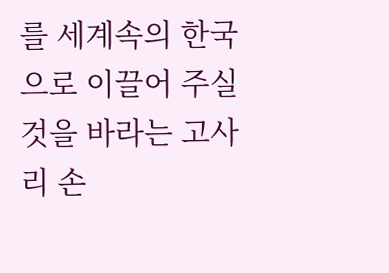를 세계속의 한국으로 이끌어 주실 것을 바라는 고사리 손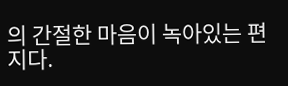의 간절한 마음이 녹아있는 편지다.